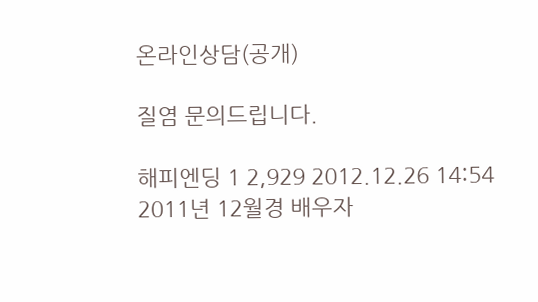온라인상담(공개)

질염 문의드립니다.

해피엔딩 1 2,929 2012.12.26 14:54
2011년 12월경 배우자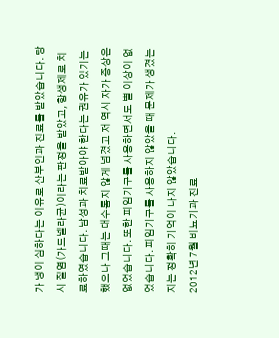가 냉이 심하다는 이유로 산부인과 진료를 받았습니다. 당시 질염(가드넬라균)이라는 판정을 받았고, 항생제로 치료하였습니다. 남성과 치료받아야 한다는 권유가 있기는 했으나 그때는 대수롭지 않게 넘겼고 저 역시 자가 증상은 없었습니다. 또한 피임기구를 사용하면서도 별 이상이 없었습니다. 피임기구를 사용하지 않았을 때 문제가 생겼는지는 정확히 기억이 나지 않았습니다.
2012년 7월 비뇨기과 진료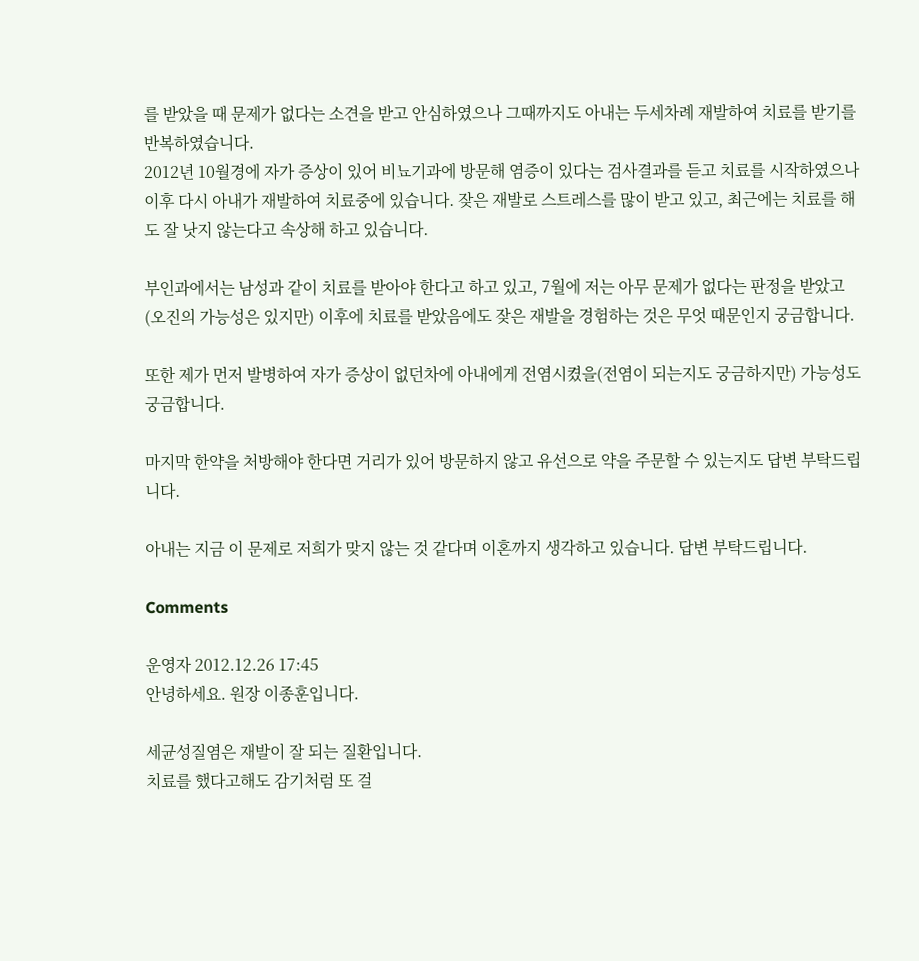를 받았을 때 문제가 없다는 소견을 받고 안심하였으나 그때까지도 아내는 두세차례 재발하여 치료를 받기를 반복하였습니다.
2012년 10월경에 자가 증상이 있어 비뇨기과에 방문해 염증이 있다는 검사결과를 듣고 치료를 시작하였으나 이후 다시 아내가 재발하여 치료중에 있습니다. 잦은 재발로 스트레스를 많이 받고 있고, 최근에는 치료를 해도 잘 낫지 않는다고 속상해 하고 있습니다.

부인과에서는 남성과 같이 치료를 받아야 한다고 하고 있고, 7월에 저는 아무 문제가 없다는 판정을 받았고(오진의 가능성은 있지만) 이후에 치료를 받았음에도 잦은 재발을 경험하는 것은 무엇 때문인지 궁금합니다.

또한 제가 먼저 발병하여 자가 증상이 없던차에 아내에게 전염시켰을(전염이 되는지도 궁금하지만) 가능성도 궁금합니다.

마지막 한약을 처방해야 한다면 거리가 있어 방문하지 않고 유선으로 약을 주문할 수 있는지도 답변 부탁드립니다.

아내는 지금 이 문제로 저희가 맞지 않는 것 같다며 이혼까지 생각하고 있습니다. 답변 부탁드립니다.

Comments

운영자 2012.12.26 17:45
안녕하세요. 원장 이종훈입니다.

세균성질염은 재발이 잘 되는 질환입니다.
치료를 했다고해도 감기처럼 또 걸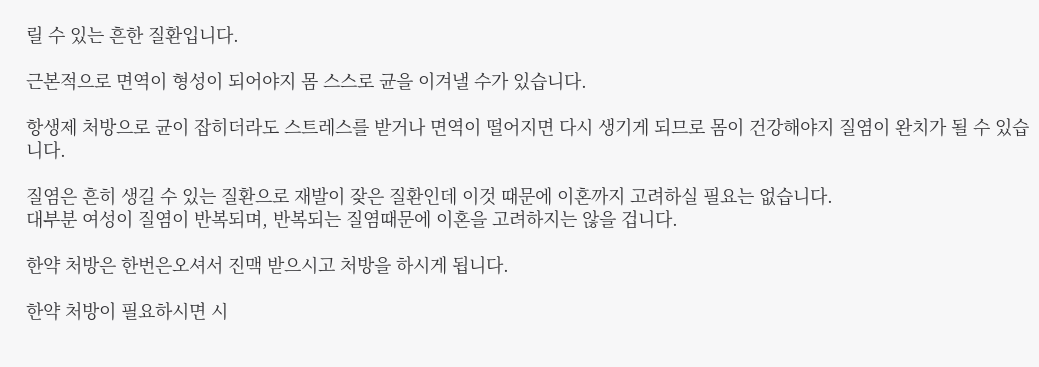릴 수 있는 흔한 질환입니다.

근본적으로 면역이 형성이 되어야지 몸 스스로 균을 이겨낼 수가 있습니다.

항생제 처방으로 균이 잡히더라도 스트레스를 받거나 면역이 떨어지면 다시 생기게 되므로 몸이 건강해야지 질염이 완치가 될 수 있습니다.

질염은 흔히 생길 수 있는 질환으로 재발이 잦은 질환인데 이것 때문에 이혼까지 고려하실 필요는 없습니다.
대부분 여성이 질염이 반복되며, 반복되는 질염때문에 이혼을 고려하지는 않을 겁니다.

한약 처방은 한번은오셔서 진맥 받으시고 처방을 하시게 됩니다.

한약 처방이 필요하시면 시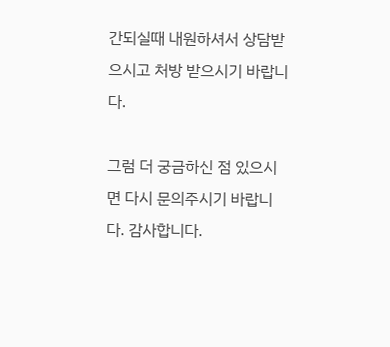간되실때 내원하셔서 상담받으시고 처방 받으시기 바랍니다.

그럼 더 궁금하신 점 있으시면 다시 문의주시기 바랍니다. 감사합니다.